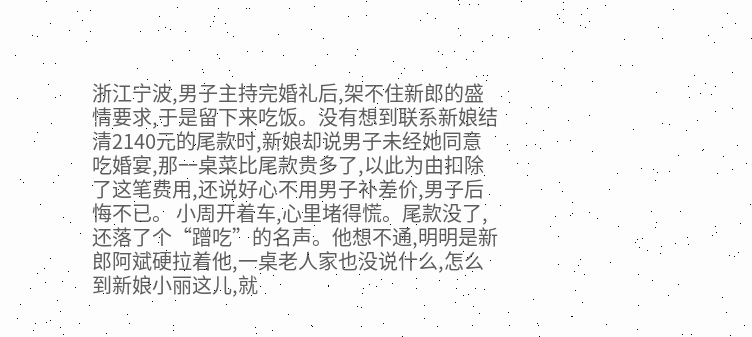浙江宁波,男子主持完婚礼后,架不住新郎的盛情要求,于是留下来吃饭。没有想到联系新娘结清2140元的尾款时,新娘却说男子未经她同意吃婚宴,那一桌菜比尾款贵多了,以此为由扣除了这笔费用,还说好心不用男子补差价,男子后悔不已。 小周开着车,心里堵得慌。尾款没了,还落了个“蹭吃”的名声。他想不通,明明是新郎阿斌硬拉着他,一桌老人家也没说什么,怎么到新娘小丽这儿,就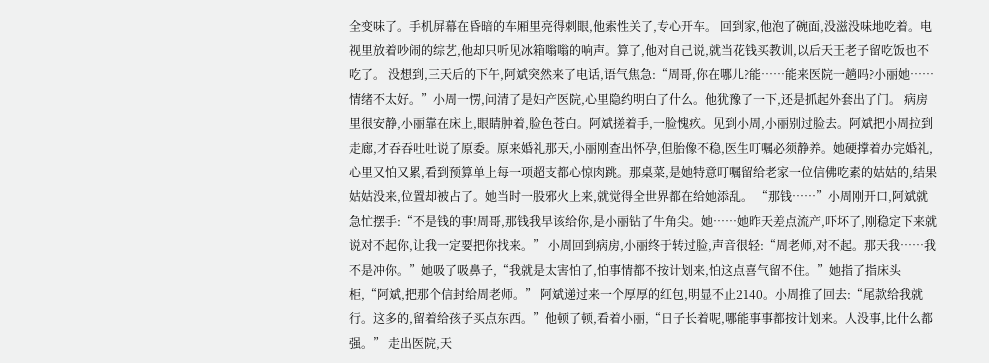全变味了。手机屏幕在昏暗的车厢里亮得刺眼,他索性关了,专心开车。 回到家,他泡了碗面,没滋没味地吃着。电视里放着吵闹的综艺,他却只听见冰箱嗡嗡的响声。算了,他对自己说,就当花钱买教训,以后天王老子留吃饭也不吃了。 没想到,三天后的下午,阿斌突然来了电话,语气焦急:“周哥,你在哪儿?能……能来医院一趟吗?小丽她……情绪不太好。”小周一愣,问清了是妇产医院,心里隐约明白了什么。他犹豫了一下,还是抓起外套出了门。 病房里很安静,小丽靠在床上,眼睛肿着,脸色苍白。阿斌搓着手,一脸愧疚。见到小周,小丽别过脸去。阿斌把小周拉到走廊,才吞吞吐吐说了原委。原来婚礼那天,小丽刚查出怀孕,但胎像不稳,医生叮嘱必须静养。她硬撑着办完婚礼,心里又怕又累,看到预算单上每一项超支都心惊肉跳。那桌菜,是她特意叮嘱留给老家一位信佛吃素的姑姑的,结果姑姑没来,位置却被占了。她当时一股邪火上来,就觉得全世界都在给她添乱。 “那钱……”小周刚开口,阿斌就急忙摆手:“不是钱的事!周哥,那钱我早该给你,是小丽钻了牛角尖。她……她昨天差点流产,吓坏了,刚稳定下来就说对不起你,让我一定要把你找来。” 小周回到病房,小丽终于转过脸,声音很轻:“周老师,对不起。那天我……我不是冲你。”她吸了吸鼻子,“我就是太害怕了,怕事情都不按计划来,怕这点喜气留不住。”她指了指床头柜,“阿斌,把那个信封给周老师。” 阿斌递过来一个厚厚的红包,明显不止2140。小周推了回去:“尾款给我就行。这多的,留着给孩子买点东西。”他顿了顿,看着小丽,“日子长着呢,哪能事事都按计划来。人没事,比什么都强。” 走出医院,天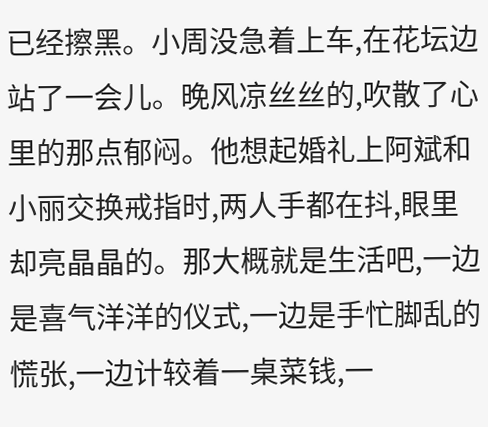已经擦黑。小周没急着上车,在花坛边站了一会儿。晚风凉丝丝的,吹散了心里的那点郁闷。他想起婚礼上阿斌和小丽交换戒指时,两人手都在抖,眼里却亮晶晶的。那大概就是生活吧,一边是喜气洋洋的仪式,一边是手忙脚乱的慌张,一边计较着一桌菜钱,一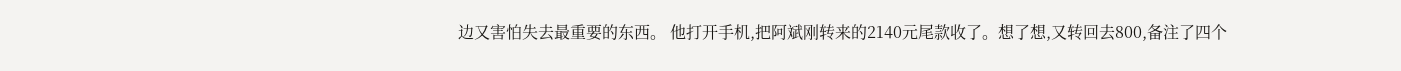边又害怕失去最重要的东西。 他打开手机,把阿斌刚转来的2140元尾款收了。想了想,又转回去800,备注了四个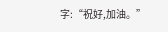字:“祝好,加油。”